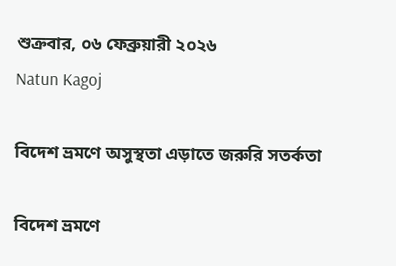শুক্রবার, ০৬ ফেব্রুয়ারী ২০২৬
Natun Kagoj

বিদেশ ভ্রমণে অসুস্থতা এড়াতে জরুরি সতর্কতা

বিদেশ ভ্রমণে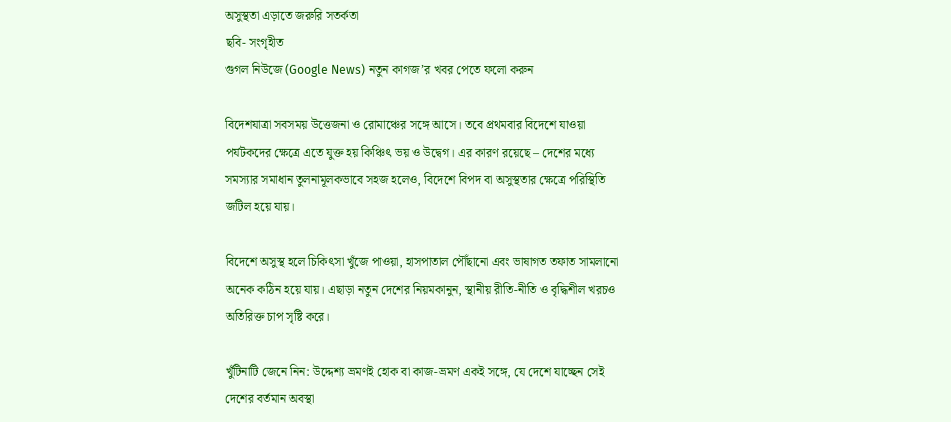অসুস্থতা এড়াতে জরুরি সতর্কতা
ছবি- সংগৃহীত
গুগল নিউজে (Google News) নতুন কাগজ’র খবর পেতে ফলো করুন

বিদেশযাত্রা সবসময় উত্তেজনা ও রোমাঞ্চের সঙ্গে আসে। তবে প্রথমবার বিদেশে যাওয়া পর্যটকদের ক্ষেত্রে এতে যুক্ত হয় কিঞ্চিৎ ভয় ও উদ্বেগ। এর কারণ রয়েছে – দেশের মধ্যে সমস্যার সমাধান তুলনামূলকভাবে সহজ হলেও, বিদেশে বিপদ বা অসুস্থতার ক্ষেত্রে পরিস্থিতি জটিল হয়ে যায়।

বিদেশে অসুস্থ হলে চিকিৎসা খুঁজে পাওয়া, হাসপাতাল পৌঁছানো এবং ভাষাগত তফাত সামলানো অনেক কঠিন হয়ে যায়। এছাড়া নতুন দেশের নিয়মকানুন, স্থানীয় রীতি-নীতি ও বৃদ্ধিশীল খরচও অতিরিক্ত চাপ সৃষ্টি করে।

খুঁটিনাটি জেনে নিন: উদ্দেশ্য ভ্রমণই হোক বা কাজ-ভ্রমণ একই সঙ্গে, যে দেশে যাচ্ছেন সেই দেশের বর্তমান অবস্থা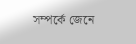সম্পর্কে জেনে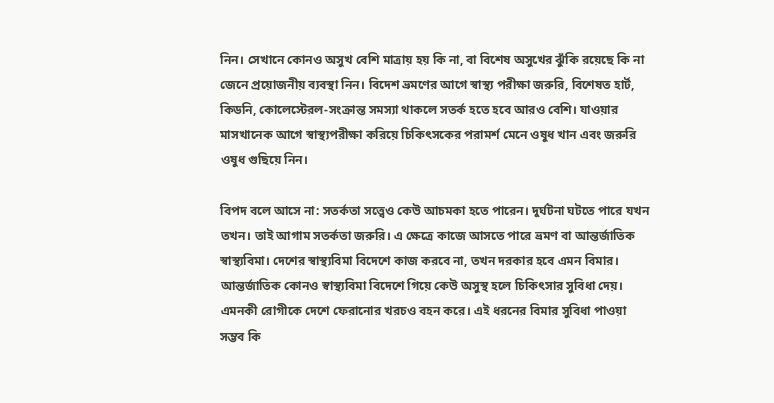নিন। সেখানে কোনও অসুখ বেশি মাত্রায় হয় কি না, বা বিশেষ অসুখের ঝুঁকি রয়েছে কি না জেনে প্রয়োজনীয় ব্যবস্থা নিন। বিদেশ ভ্রমণের আগে স্বাস্থ্য পরীক্ষা জরুরি, বিশেষত হার্ট, কিডনি, কোলেস্টেরল-সংক্রান্ত সমস্যা থাকলে সতর্ক হতে হবে আরও বেশি। যাওয়ার মাসখানেক আগে স্বাস্থ্যপরীক্ষা করিয়ে চিকিৎসকের পরামর্শ মেনে ওষুধ খান এবং জরুরি ওষুধ গুছিয়ে নিন।

বিপদ বলে আসে না: সতর্কতা সত্ত্বেও কেউ আচমকা হতে পারেন। দুর্ঘটনা ঘটতে পারে যখন তখন। তাই আগাম সতর্কতা জরুরি। এ ক্ষেত্রে কাজে আসতে পারে ভ্রমণ বা আন্তর্জাতিক স্বাস্থ্যবিমা। দেশের স্বাস্থ্যবিমা বিদেশে কাজ করবে না, তখন দরকার হবে এমন বিমার। আন্তর্জাতিক কোনও স্বাস্থ্যবিমা বিদেশে গিয়ে কেউ অসুস্থ হলে চিকিৎসার সুবিধা দেয়। এমনকী রোগীকে দেশে ফেরানোর খরচও বহন করে। এই ধরনের বিমার সুবিধা পাওয়া সম্ভব কি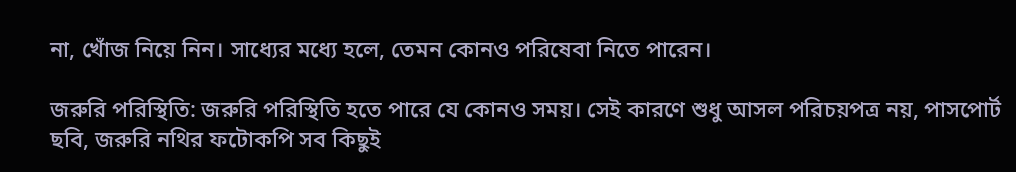না, খোঁজ নিয়ে নিন। সাধ্যের মধ্যে হলে, তেমন কোনও পরিষেবা নিতে পারেন।

জরুরি পরিস্থিতি: জরুরি পরিস্থিতি হতে পারে যে কোনও সময়। সেই কারণে শুধু আসল পরিচয়পত্র নয়, পাসপোর্ট ছবি, জরুরি নথির ফটোকপি সব কিছুই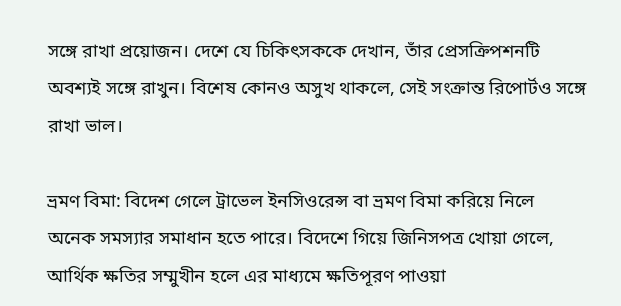সঙ্গে রাখা প্রয়োজন। দেশে যে চিকিৎসককে দেখান, তাঁর প্রেসক্রিপশনটি অবশ্যই সঙ্গে রাখুন। বিশেষ কোনও অসুখ থাকলে, সেই সংক্রান্ত রিপোর্টও সঙ্গে রাখা ভাল।

ভ্রমণ বিমা: বিদেশ গেলে ট্রাভেল ইনসিওরেন্স বা ভ্রমণ বিমা করিয়ে নিলে অনেক সমস্যার সমাধান হতে পারে। বিদেশে গিয়ে জিনিসপত্র খোয়া গেলে, আর্থিক ক্ষতির সম্মুখীন হলে এর মাধ্যমে ক্ষতিপূরণ পাওয়া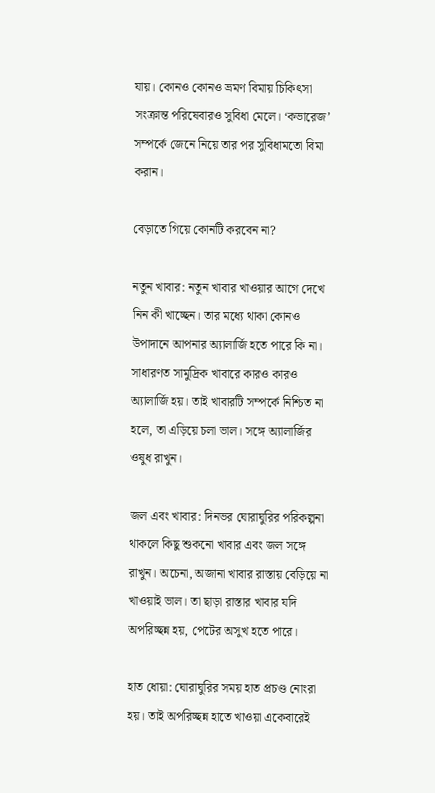যায়। কোনও কোনও ভ্রমণ বিমায় চিকিৎসা সংক্রান্ত পরিষেবারও সুবিধা মেলে। ‘কভারেজ’ সম্পর্কে জেনে নিয়ে তার পর সুবিধামতো বিমা করান।

বেড়াতে গিয়ে কোনটি করবেন না?

নতুন খাবার: নতুন খাবার খাওয়ার আগে দেখে নিন কী খাচ্ছেন। তার মধ্যে থাকা কোনও উপাদানে আপনার অ্যালার্জি হতে পারে কি না। সাধারণত সামুদ্রিক খাবারে কারও কারও অ্যালার্জি হয়। তাই খাবারটি সম্পর্কে নিশ্চিত না হলে, তা এড়িয়ে চলা ভাল। সঙ্গে অ্যালার্জির ওষুধ রাখুন।

জল এবং খাবার: দিনভর ঘোরাঘুরির পরিকল্পনা থাকলে কিছু শুকনো খাবার এবং জল সঙ্গে রাখুন। অচেনা, অজানা খাবার রাস্তায় বেড়িয়ে না খাওয়াই ভাল। তা ছাড়া রাস্তার খাবার যদি অপরিচ্ছন্ন হয়, পেটের অসুখ হতে পারে।

হাত ধোয়া: ঘোরাঘুরির সময় হাত প্রচণ্ড নোংরা হয়। তাই অপরিচ্ছন্ন হাতে খাওয়া একেবারেই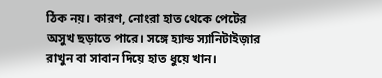ঠিক নয়। কারণ, নোংরা হাত থেকে পেটের অসুখ ছড়াতে পারে। সঙ্গে হ্যান্ড স্যানিটাইজ়ার রাখুন বা সাবান দিয়ে হাত ধুয়ে খান।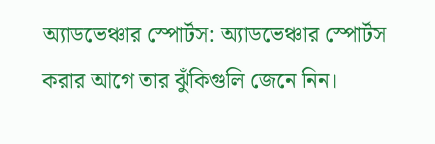অ্যাডভেঞ্চার স্পোর্টস: অ্যাডভেঞ্চার স্পোর্টস করার আগে তার ঝুঁকিগুলি জেনে নিন।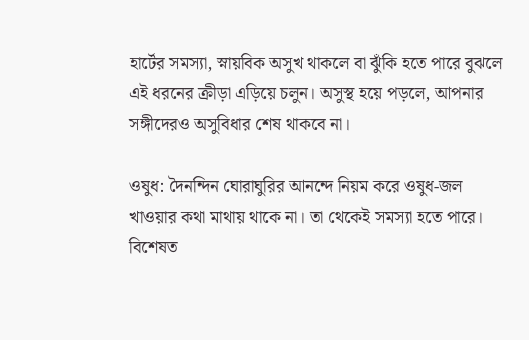হার্টের সমস্যা, স্নায়বিক অসুখ থাকলে বা ঝুঁকি হতে পারে বুঝলে এই ধরনের ক্রীড়া এড়িয়ে চলুন। অসুস্থ হয়ে পড়লে, আপনার সঙ্গীদেরও অসুবিধার শেষ থাকবে না।

ওষুধ: দৈনন্দিন ঘোরাঘুরির আনন্দে নিয়ম করে ওষুধ-জল খাওয়ার কথা মাথায় থাকে না। তা থেকেই সমস্যা হতে পারে। বিশেষত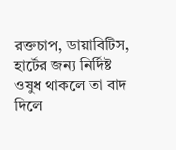রক্তচাপ, ডায়াবিটিস, হার্টের জন্য নির্দিষ্ট ওষুধ থাকলে তা বাদ দিলে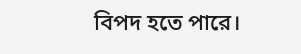বিপদ হতে পারে।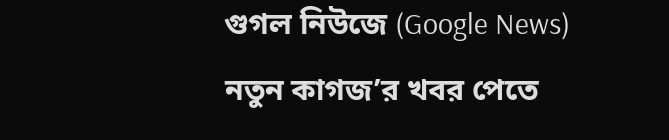গুগল নিউজে (Google News) নতুন কাগজ’র খবর পেতে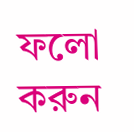ফলো করুন